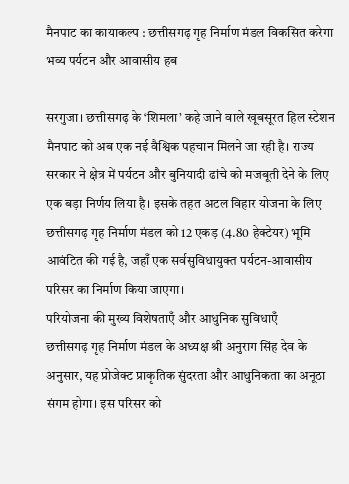मैनपाट का कायाकल्प : छत्तीसगढ़ गृह निर्माण मंडल विकसित करेगा भव्य पर्यटन और आवासीय हब

सरगुजा। छत्तीसगढ़ के ‘शिमला’ कहे जाने वाले खूबसूरत हिल स्टेशन मैनपाट को अब एक नई वैश्विक पहचान मिलने जा रही है। राज्य सरकार ने क्षेत्र में पर्यटन और बुनियादी ढांचे को मजबूती देने के लिए एक बड़ा निर्णय लिया है। इसके तहत अटल विहार योजना के लिए छत्तीसगढ़ गृह निर्माण मंडल को 12 एकड़ (4.80 हेक्टेयर) भूमि आवंटित की गई है, जहाँ एक सर्वसुविधायुक्त पर्यटन-आवासीय परिसर का निर्माण किया जाएगा।
परियोजना की मुख्य विशेषताएँ और आधुनिक सुविधाएँ
छत्तीसगढ़ गृह निर्माण मंडल के अध्यक्ष श्री अनुराग सिंह देव के अनुसार, यह प्रोजेक्ट प्राकृतिक सुंदरता और आधुनिकता का अनूठा संगम होगा। इस परिसर को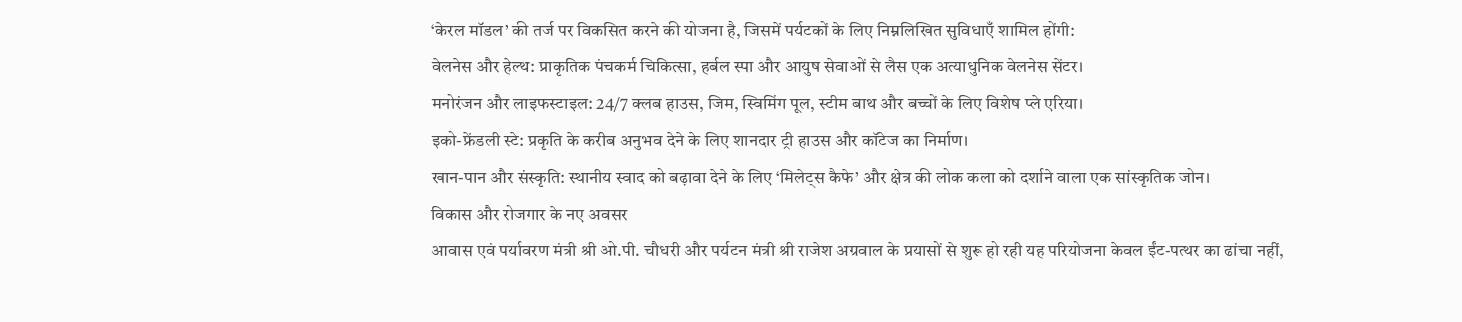‘केरल मॉडल’ की तर्ज पर विकसित करने की योजना है, जिसमें पर्यटकों के लिए निम्नलिखित सुविधाएँ शामिल होंगी:
वेलनेस और हेल्थ: प्राकृतिक पंचकर्म चिकित्सा, हर्बल स्पा और आयुष सेवाओं से लैस एक अत्याधुनिक वेलनेस सेंटर।
मनोरंजन और लाइफस्टाइल: 24/7 क्लब हाउस, जिम, स्विमिंग पूल, स्टीम बाथ और बच्चों के लिए विशेष प्ले एरिया।
इको-फ्रेंडली स्टे: प्रकृति के करीब अनुभव देने के लिए शानदार ट्री हाउस और कॉटेज का निर्माण।
खान-पान और संस्कृति: स्थानीय स्वाद को बढ़ावा देने के लिए ‘मिलेट्स कैफे’ और क्षेत्र की लोक कला को दर्शाने वाला एक सांस्कृतिक जोन।
विकास और रोजगार के नए अवसर
आवास एवं पर्यावरण मंत्री श्री ओ.पी. चौधरी और पर्यटन मंत्री श्री राजेश अग्रवाल के प्रयासों से शुरू हो रही यह परियोजना केवल ईंट-पत्थर का ढांचा नहीं,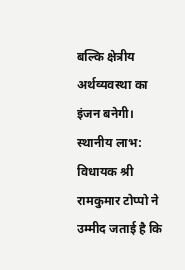बल्कि क्षेत्रीय अर्थव्यवस्था का इंजन बनेगी।
स्थानीय लाभ: विधायक श्री रामकुमार टोप्पो ने उम्मीद जताई है कि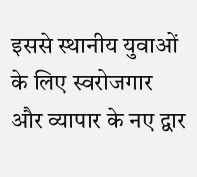इससे स्थानीय युवाओं के लिए स्वरोजगार और व्यापार के नए द्वार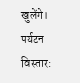खुलेंगे।
पर्यटन विस्तार: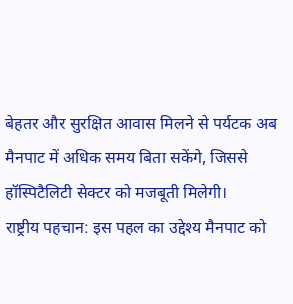बेहतर और सुरक्षित आवास मिलने से पर्यटक अब मैनपाट में अधिक समय बिता सकेंगे, जिससे हॉस्पिटैलिटी सेक्टर को मजबूती मिलेगी।
राष्ट्रीय पहचान: इस पहल का उद्देश्य मैनपाट को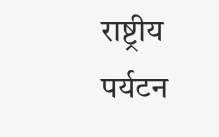राष्ट्रीय पर्यटन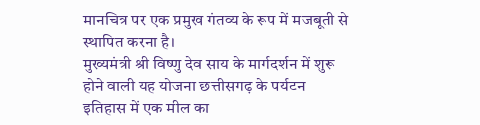मानचित्र पर एक प्रमुख गंतव्य के रूप में मजबूती से स्थापित करना है।
मुख्यमंत्री श्री विष्णु देव साय के मार्गदर्शन में शुरू होने वाली यह योजना छत्तीसगढ़ के पर्यटन इतिहास में एक मील का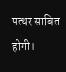पत्थर साबित होगी।